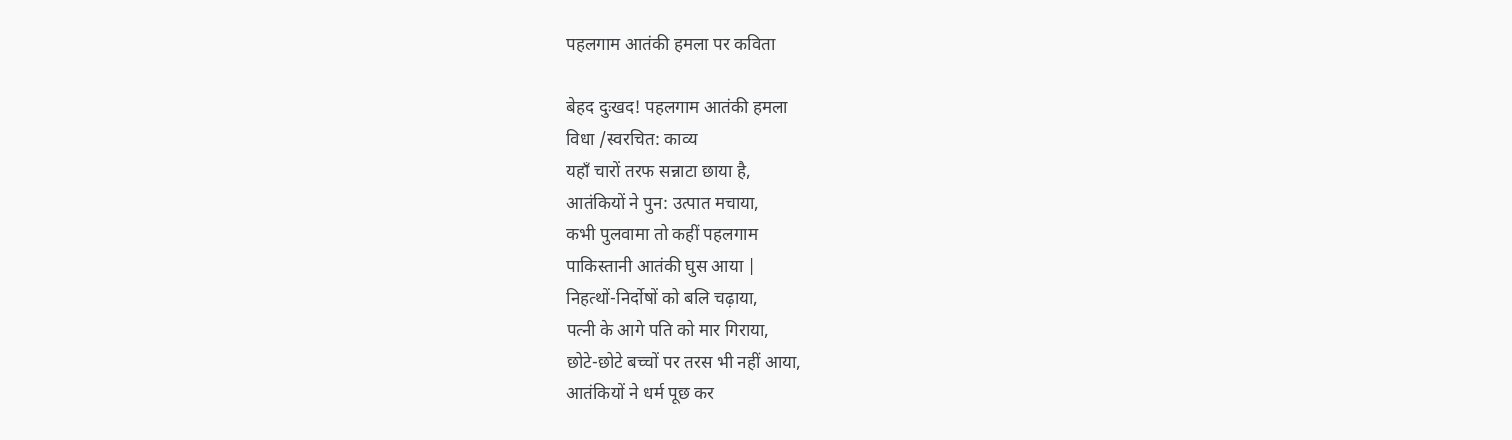पहलगाम आतंकी हमला पर कविता

बेहद दुःखद! पहलगाम आतंकी हमला
विधा /स्वरचित: काव्य
यहाँ चारों तरफ सन्नाटा छाया है,
आतंकियों ने पुन: उत्पात मचाया,
कभी पुलवामा तो कहीं पहलगाम
पाकिस्तानी आतंकी घुस आया |
निहत्थों-निर्दोषों को बलि चढ़ाया,
पत्नी के आगे पति को मार गिराया,
छोटे-छोटे बच्चों पर तरस भी नहीं आया,
आतंकियों ने धर्म पूछ कर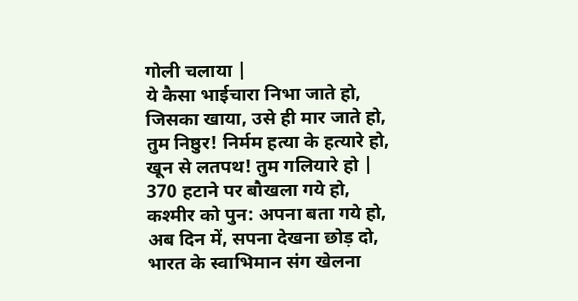गोली चलाया |
ये कैसा भाईचारा निभा जाते हो,
जिसका खाया, उसे ही मार जाते हो,
तुम निष्ठुर! निर्मम हत्या के हत्यारे हो,
खून से लतपथ! तुम गलियारे हो |
370 हटाने पर बौखला गये हो,
कश्मीर को पुन: अपना बता गये हो,
अब दिन में, सपना देखना छोड़ दो,
भारत के स्वाभिमान संग खेलना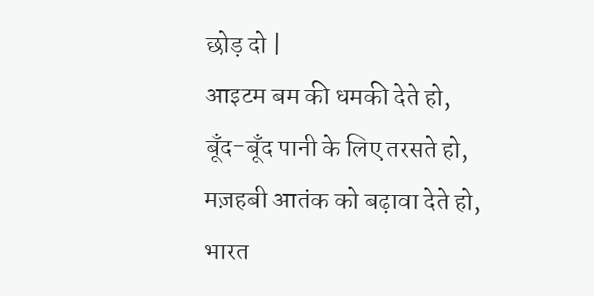छोड़ दो |
आइटम बम की धमकी देते हो,
बूँद-बूँद पानी के लिए तरसते हो,
मज़हबी आतंक को बढ़ावा देते हो,
भारत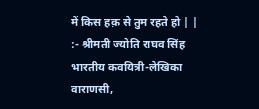में किस हक़ से तुम रहते हो | |
:- श्रीमती ज्योति राघव सिंह
भारतीय कवयित्री-लेखिका
वाराणसी,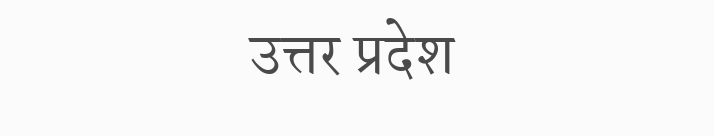उत्तर प्रदेश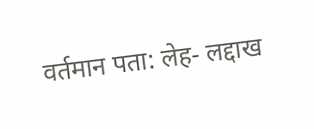वर्तमान पता: लेह- लद्दाख